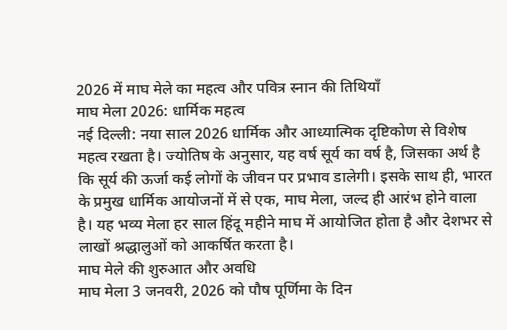2026 में माघ मेले का महत्व और पवित्र स्नान की तिथियाँ
माघ मेला 2026: धार्मिक महत्व
नई दिल्ली: नया साल 2026 धार्मिक और आध्यात्मिक दृष्टिकोण से विशेष महत्व रखता है। ज्योतिष के अनुसार, यह वर्ष सूर्य का वर्ष है, जिसका अर्थ है कि सूर्य की ऊर्जा कई लोगों के जीवन पर प्रभाव डालेगी। इसके साथ ही, भारत के प्रमुख धार्मिक आयोजनों में से एक, माघ मेला, जल्द ही आरंभ होने वाला है। यह भव्य मेला हर साल हिंदू महीने माघ में आयोजित होता है और देशभर से लाखों श्रद्धालुओं को आकर्षित करता है।
माघ मेले की शुरुआत और अवधि
माघ मेला 3 जनवरी, 2026 को पौष पूर्णिमा के दिन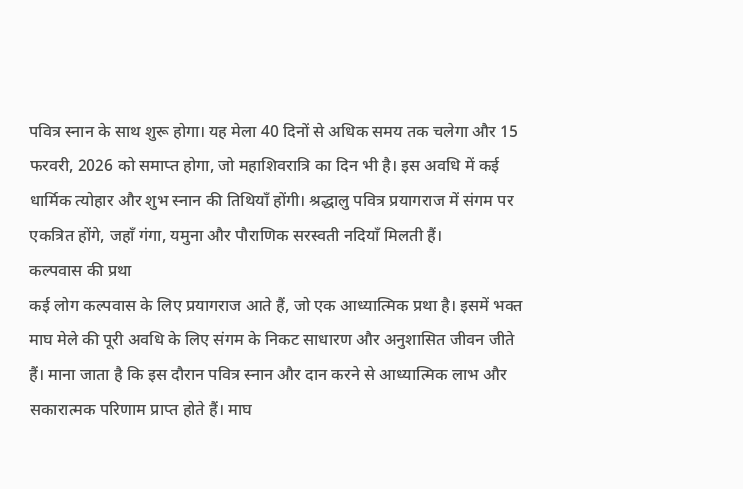पवित्र स्नान के साथ शुरू होगा। यह मेला 40 दिनों से अधिक समय तक चलेगा और 15 फरवरी, 2026 को समाप्त होगा, जो महाशिवरात्रि का दिन भी है। इस अवधि में कई धार्मिक त्योहार और शुभ स्नान की तिथियाँ होंगी। श्रद्धालु पवित्र प्रयागराज में संगम पर एकत्रित होंगे, जहाँ गंगा, यमुना और पौराणिक सरस्वती नदियाँ मिलती हैं।
कल्पवास की प्रथा
कई लोग कल्पवास के लिए प्रयागराज आते हैं, जो एक आध्यात्मिक प्रथा है। इसमें भक्त माघ मेले की पूरी अवधि के लिए संगम के निकट साधारण और अनुशासित जीवन जीते हैं। माना जाता है कि इस दौरान पवित्र स्नान और दान करने से आध्यात्मिक लाभ और सकारात्मक परिणाम प्राप्त होते हैं। माघ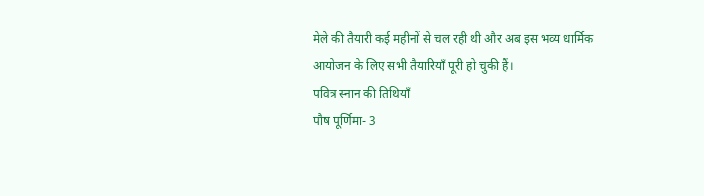मेले की तैयारी कई महीनों से चल रही थी और अब इस भव्य धार्मिक आयोजन के लिए सभी तैयारियाँ पूरी हो चुकी हैं।
पवित्र स्नान की तिथियाँ
पौष पूर्णिमा- 3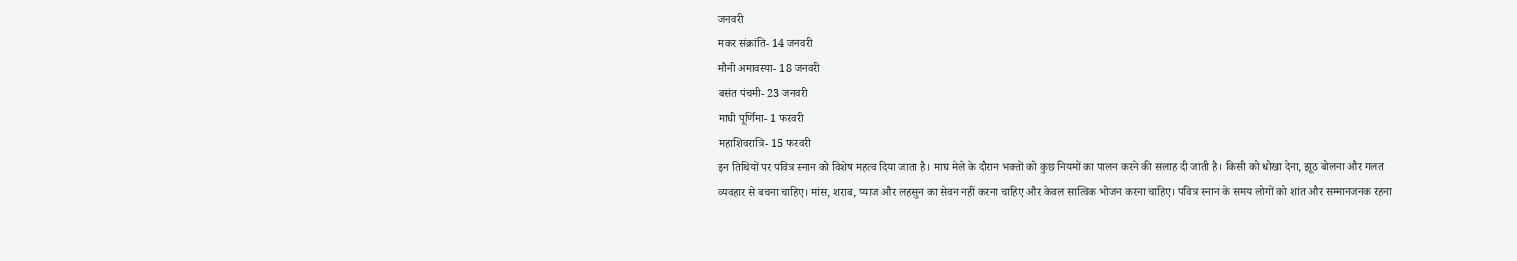जनवरी
मकर संक्रांति- 14 जनवरी
मौनी अमावस्या- 18 जनवरी
बसंत पंचमी- 23 जनवरी
माघी पूर्णिमा- 1 फरवरी
महाशिवरात्रि- 15 फरवरी
इन तिथियों पर पवित्र स्नान को विशेष महत्व दिया जाता है। माघ मेले के दौरान भक्तों को कुछ नियमों का पालन करने की सलाह दी जाती है। किसी को धोखा देना, झूठ बोलना और गलत व्यवहार से बचना चाहिए। मांस, शराब, प्याज और लहसुन का सेवन नहीं करना चाहिए और केवल सात्विक भोजन करना चाहिए। पवित्र स्नान के समय लोगों को शांत और सम्मानजनक रहना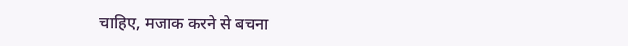चाहिए, मजाक करने से बचना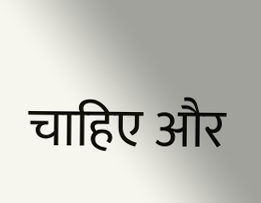चाहिए और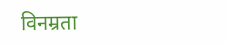विनम्रता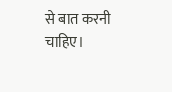से बात करनी चाहिए।